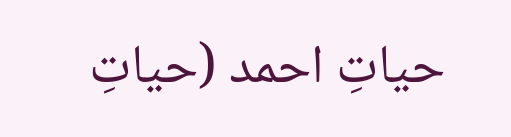حیاتِ احمد (حیاتِ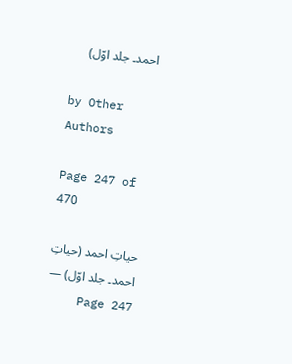احمد۔ جلد اوّل)

by Other Authors

Page 247 of 470

حیاتِ احمد (حیاتِ احمد۔ جلد اوّل) — Page 247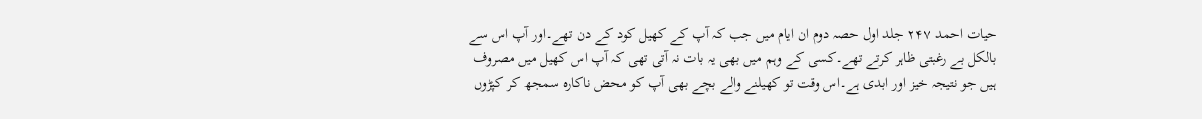حیات احمد ۲۴۷ جلد اول حصہ دوم ان ایام میں جب کہ آپ کے کھیل کود کے دن تھے۔اور آپ اس سے بالکل بے رغبتی ظاہر کرتے تھے۔کسی کے وہم میں بھی یہ بات نہ آتی تھی کہ آپ اس کھیل میں مصروف ہیں جو نتیجہ خیز اور ابدی ہے۔اس وقت تو کھیلنے والے بچے بھی آپ کو محض ناکارہ سمجھ کر کپڑوں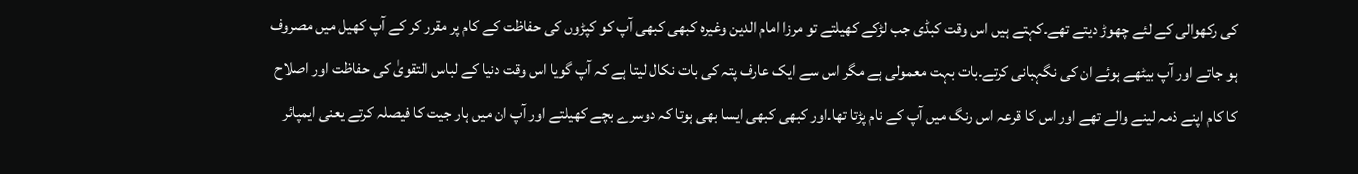کی رکھوالی کے لئے چھوڑ دیتے تھے۔کہتے ہیں اس وقت کبڈی جب لڑکے کھیلتے تو مرزا امام الدین وغیرہ کبھی کبھی آپ کو کپڑوں کی حفاظت کے کام پر مقرر کر کے آپ کھیل میں مصروف ہو جاتے اور آپ بیٹھے ہوئے ان کی نگہبانی کرتے۔بات بہت معمولی ہے مگر اس سے ایک عارف پتہ کی بات نکال لیتا ہے کہ آپ گویا اس وقت دنیا کے لباس التقویٰ کی حفاظت اور اصلاح کا کام اپنے ذمہ لینے والے تھے اور اس کا قرعہ اس رنگ میں آپ کے نام پڑتا تھا۔اور کبھی کبھی ایسا بھی ہوتا کہ دوسرے بچے کھیلتے اور آپ ان میں ہار جیت کا فیصلہ کرتے یعنی ایمپائر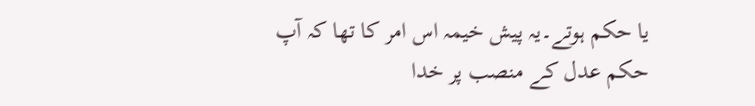یا حکم ہوتے۔یہ پیش خیمہ اس امر کا تھا کہ آپ حکم عدل کے منصب پر خدا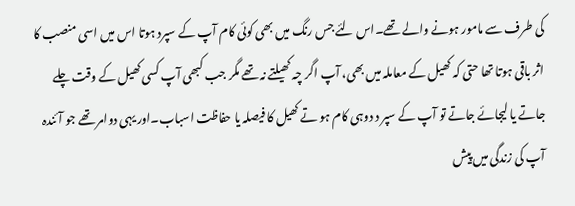کی طرف سے مامور ہونے والے تھے۔اس لئے جس رنگ میں بھی کوئی کام آپ کے سپرد ہوتا اس میں اسی منصب کا اثر باقی ہوتا تھا حتی کہ کھیل کے معاملہ میں بھی، آپ اگر چہ کھیلتے نہ تھے مگر جب کبھی آپ کسی کھیل کے وقت چلے جاتے یا لیجائے جاتے تو آپ کے سپر د دوہی کام ہو تے کھیل کا فیصلہ یا حفاظت اسباب۔اور یہی دوامر تھے جو آئندہ آپ کی زندگی میں پیش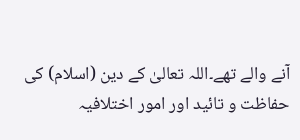آنے والے تھے۔اللہ تعالیٰ کے دین (اسلام) کی حفاظت و تائید اور امور اختلافیہ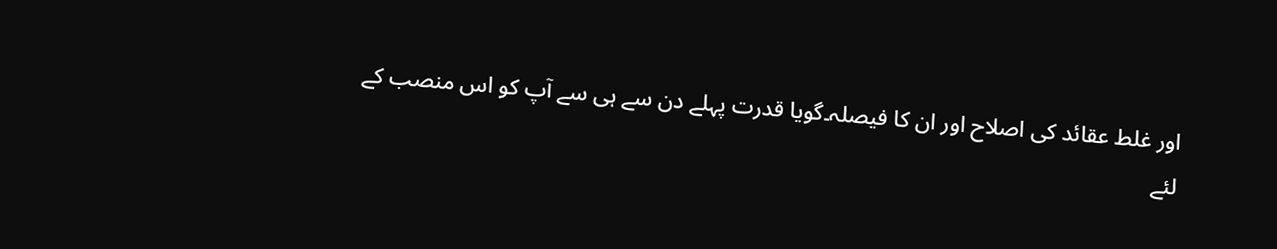اور غلط عقائد کی اصلاح اور ان کا فیصلہ۔گویا قدرت پہلے دن سے ہی سے آپ کو اس منصب کے لئے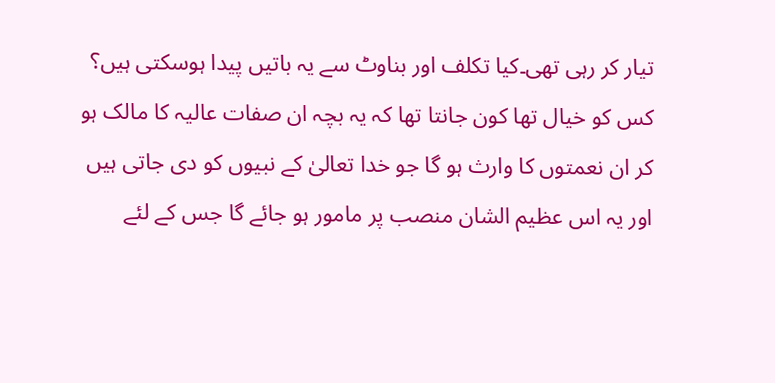تیار کر رہی تھی۔کیا تکلف اور بناوٹ سے یہ باتیں پیدا ہوسکتی ہیں؟ کس کو خیال تھا کون جانتا تھا کہ یہ بچہ ان صفات عالیہ کا مالک ہو کر ان نعمتوں کا وارث ہو گا جو خدا تعالیٰ کے نبیوں کو دی جاتی ہیں اور یہ اس عظیم الشان منصب پر مامور ہو جائے گا جس کے لئے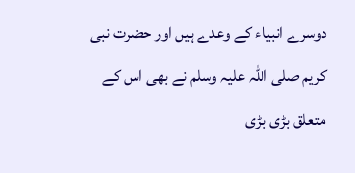دوسرے انبیاء کے وعدے ہیں اور حضرت نبی کریم صلی اللہ علیہ وسلم نے بھی اس کے متعلق بڑی بڑی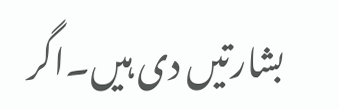بشارتیں دی ہیں۔اگر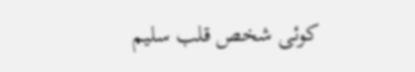کوئی شخص قلب سلیم